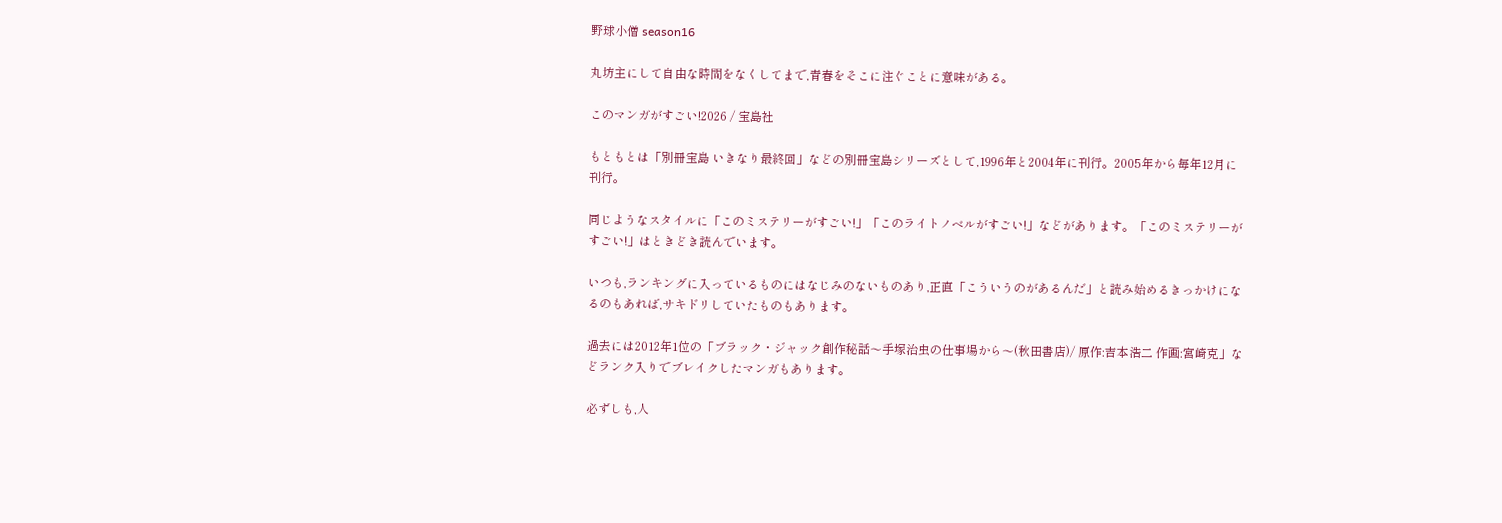野球小僧 season16

丸坊主にして自由な時間をなくしてまで,青春をそこに注ぐことに意味がある。

このマンガがすごい!2026 / 宝島社

もともとは「別冊宝島 いきなり最終回」などの別冊宝島シリーズとして,1996年と2004年に刊行。2005年から毎年12月に刊行。

同じようなスタイルに「このミステリーがすごい!」「このライトノベルがすごい!」などがあります。「このミステリーがすごい!」はときどき読んでいます。

いつも,ランキングに入っているものにはなじみのないものあり,正直「こういうのがあるんだ」と読み始めるきっかけになるのもあれば,サキドリしていたものもあります。

過去には2012年1位の「ブラック・ジャック創作秘話〜手塚治虫の仕事場から〜(秋田書店)/ 原作:吉本浩二 作画:宮崎克」などランク入りでブレイクしたマンガもあります。

必ずしも,人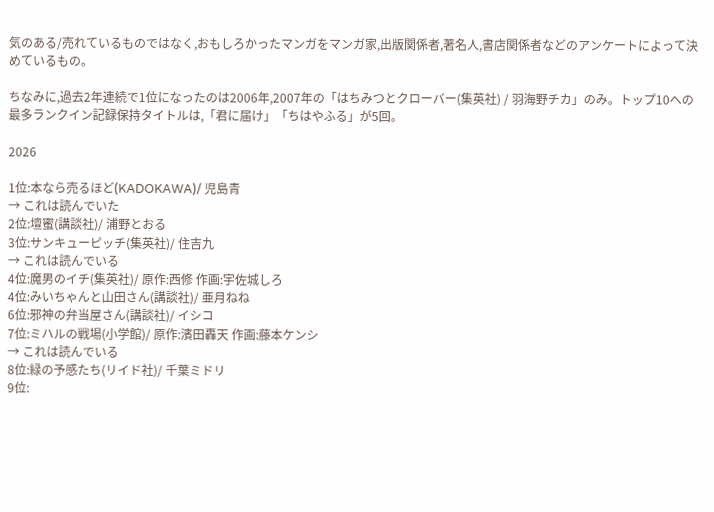気のある/売れているものではなく,おもしろかったマンガをマンガ家,出版関係者,著名人,書店関係者などのアンケートによって決めているもの。

ちなみに,過去2年連続で1位になったのは2006年,2007年の「はちみつとクローバー(集英社) / 羽海野チカ」のみ。トップ10への最多ランクイン記録保持タイトルは,「君に届け」「ちはやふる」が5回。

2026

1位:本なら売るほど(KADOKAWA)/ 児島青
→ これは読んでいた
2位:壇蜜(講談社)/ 浦野とおる
3位:サンキューピッチ(集英社)/ 住吉九
→ これは読んでいる
4位:魔男のイチ(集英社)/ 原作:西修 作画:宇佐城しろ
4位:みいちゃんと山田さん(講談社)/ 亜月ねね
6位:邪神の弁当屋さん(講談社)/ イシコ
7位:ミハルの戦場(小学館)/ 原作:濱田轟天 作画:藤本ケンシ
→ これは読んでいる
8位:緑の予感たち(リイド社)/ 千葉ミドリ
9位: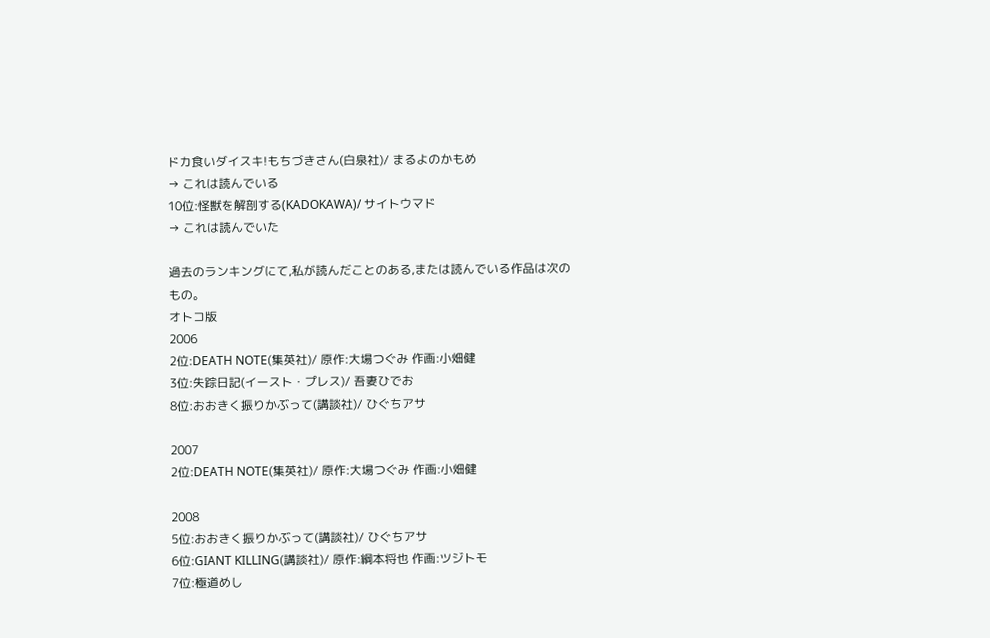ドカ食いダイスキ!もちづきさん(白泉社)/ まるよのかもめ
→ これは読んでいる
10位:怪獣を解剖する(KADOKAWA)/ サイトウマド
→ これは読んでいた

過去のランキングにて,私が読んだことのある,または読んでいる作品は次のもの。
オトコ版
2006
2位:DEATH NOTE(集英社)/ 原作:大場つぐみ 作画:小畑健
3位:失踪日記(イースト・プレス)/ 吾妻ひでお
8位:おおきく振りかぶって(講談社)/ ひぐちアサ

2007
2位:DEATH NOTE(集英社)/ 原作:大場つぐみ 作画:小畑健

2008
5位:おおきく振りかぶって(講談社)/ ひぐちアサ
6位:GIANT KILLING(講談社)/ 原作:綱本将也 作画:ツジトモ
7位:極道めし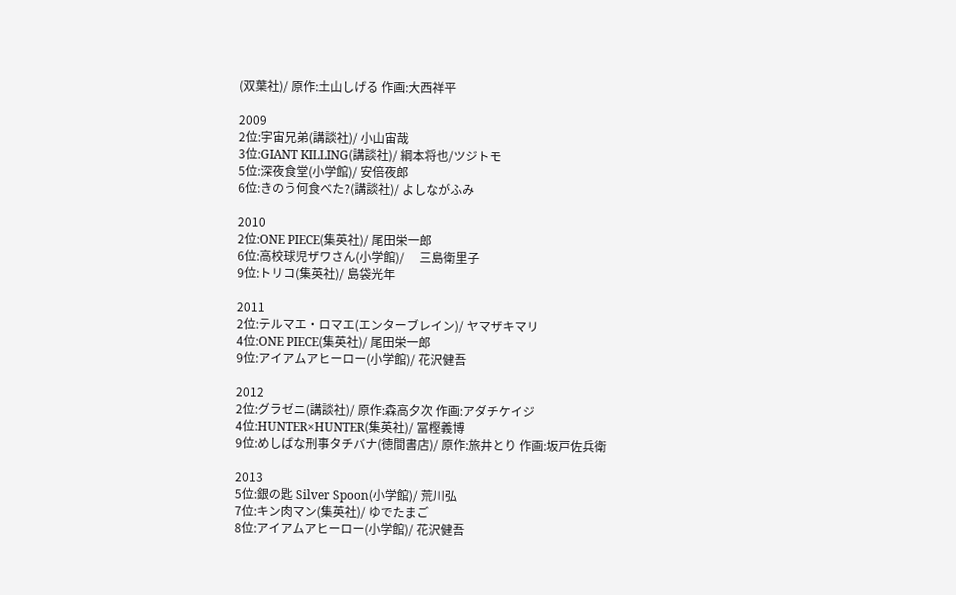(双葉社)/ 原作:土山しげる 作画:大西祥平

2009
2位:宇宙兄弟(講談社)/ 小山宙哉
3位:GIANT KILLING(講談社)/ 綱本将也/ツジトモ
5位:深夜食堂(小学館)/ 安倍夜郎
6位:きのう何食べた?(講談社)/ よしながふみ

2010
2位:ONE PIECE(集英社)/ 尾田栄一郎
6位:高校球児ザワさん(小学館)/     三島衛里子
9位:トリコ(集英社)/ 島袋光年

2011
2位:テルマエ・ロマエ(エンターブレイン)/ ヤマザキマリ
4位:ONE PIECE(集英社)/ 尾田栄一郎
9位:アイアムアヒーロー(小学館)/ 花沢健吾

2012
2位:グラゼニ(講談社)/ 原作:森高夕次 作画:アダチケイジ
4位:HUNTER×HUNTER(集英社)/ 冨樫義博
9位:めしばな刑事タチバナ(徳間書店)/ 原作:旅井とり 作画:坂戸佐兵衛

2013
5位:銀の匙 Silver Spoon(小学館)/ 荒川弘
7位:キン肉マン(集英社)/ ゆでたまご
8位:アイアムアヒーロー(小学館)/ 花沢健吾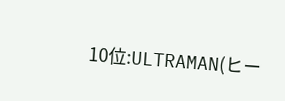10位:ULTRAMAN(ヒー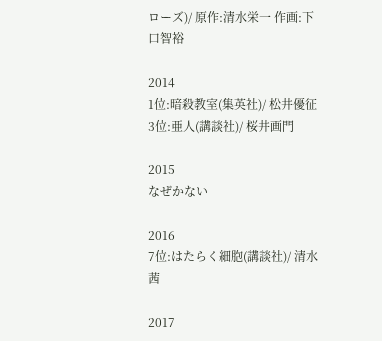ローズ)/ 原作:清水栄一 作画:下口智裕

2014
1位:暗殺教室(集英社)/ 松井優征
3位:亜人(講談社)/ 桜井画門

2015
なぜかない

2016
7位:はたらく細胞(講談社)/ 清水茜

2017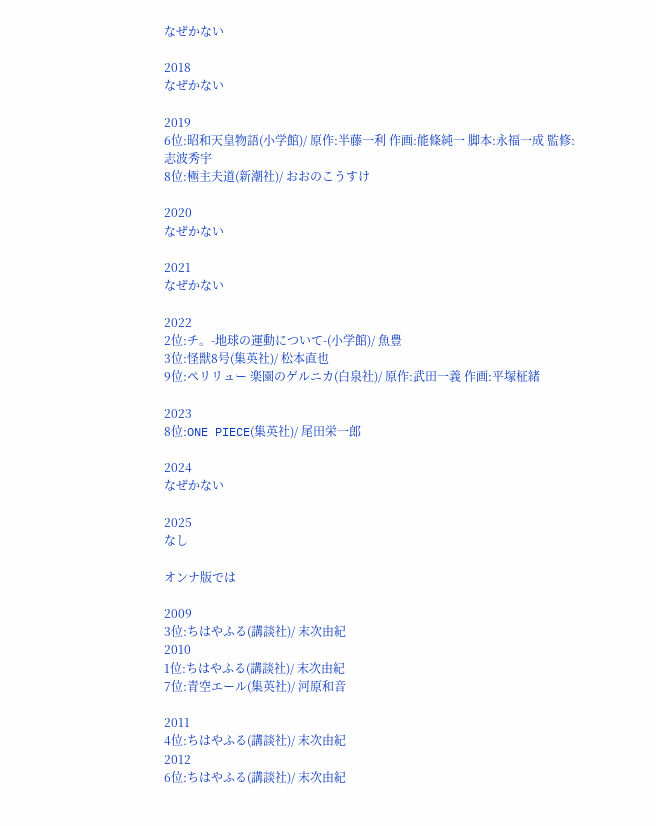なぜかない

2018
なぜかない

2019
6位:昭和天皇物語(小学館)/ 原作:半藤一利 作画:能條純一 脚本:永福一成 監修:志波秀宇
8位:極主夫道(新潮社)/ おおのこうすけ

2020
なぜかない

2021
なぜかない

2022
2位:チ。-地球の運動について-(小学館)/ 魚豊
3位:怪獣8号(集英社)/ 松本直也
9位:ペリリュー 楽園のゲルニカ(白泉社)/ 原作:武田一義 作画:平塚柾緒

2023
8位:ONE PIECE(集英社)/ 尾田栄一郎

2024
なぜかない

2025
なし

オンナ版では

2009
3位:ちはやふる(講談社)/ 末次由紀
2010
1位:ちはやふる(講談社)/ 末次由紀
7位:青空エール(集英社)/ 河原和音

2011
4位:ちはやふる(講談社)/ 末次由紀
2012
6位:ちはやふる(講談社)/ 末次由紀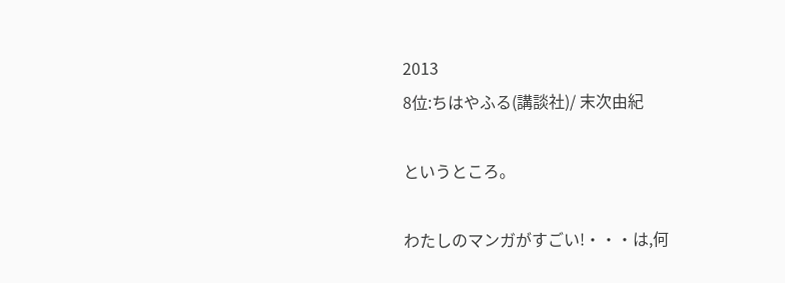2013
8位:ちはやふる(講談社)/ 末次由紀

というところ。

わたしのマンガがすごい!・・・は,何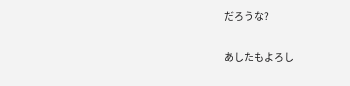だろうな?

あしたもよろし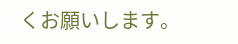くお願いします。